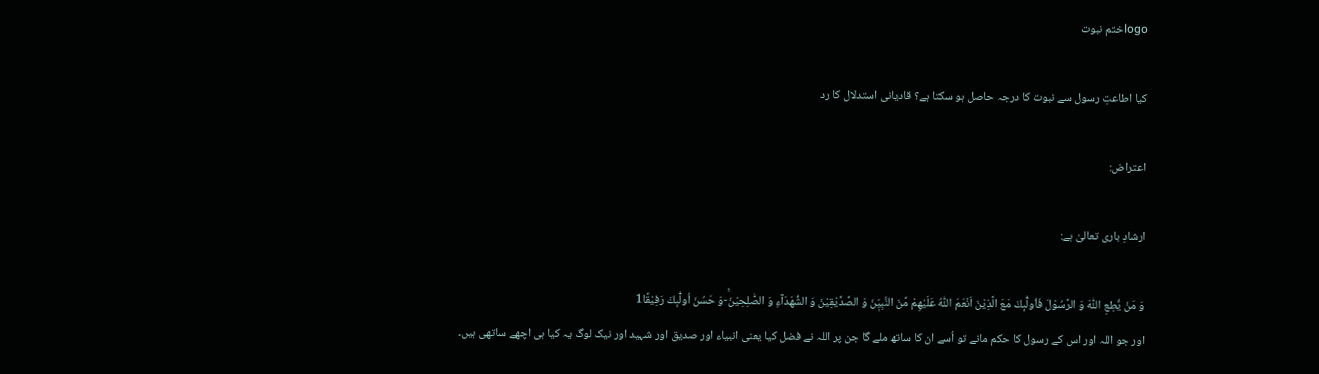logoختم نبوت

کیا اطاعتِ رسول سے نبوت کا درجہ حاصل ہو سکتا ہے؟ قادیانی استدلال کا رد

اعتراض:

ارشادِ باری تعالیٰ ہے:

وَ مَنْ یُّطِعِ اللّٰهَ وَ الرَّسُوْلَ فَاُولٰٓىٕكَ مَعَ الَّذِیْنَ اَنْعَمَ اللّٰهُ عَلَیْهِمْ مِّنَ النَّبِیّٖنَ وَ الصِّدِّیْقِیْنَ وَ الشُّهَدَآءِ وَ الصّٰلِحِیْنَۚ-وَ حَسُنَ اُولٰٓىٕكَ رَفِیْقًا1
اور جو اللہ اور اس کے رسول کا حکم مانے تو اُسے ان کا ساتھ ملے گا جن پر اللہ نے فضل کیا یعنی انبیاء اور صدیق اور شہید اور نیک لوگ یہ کیا ہی اچھے ساتھی ہیں۔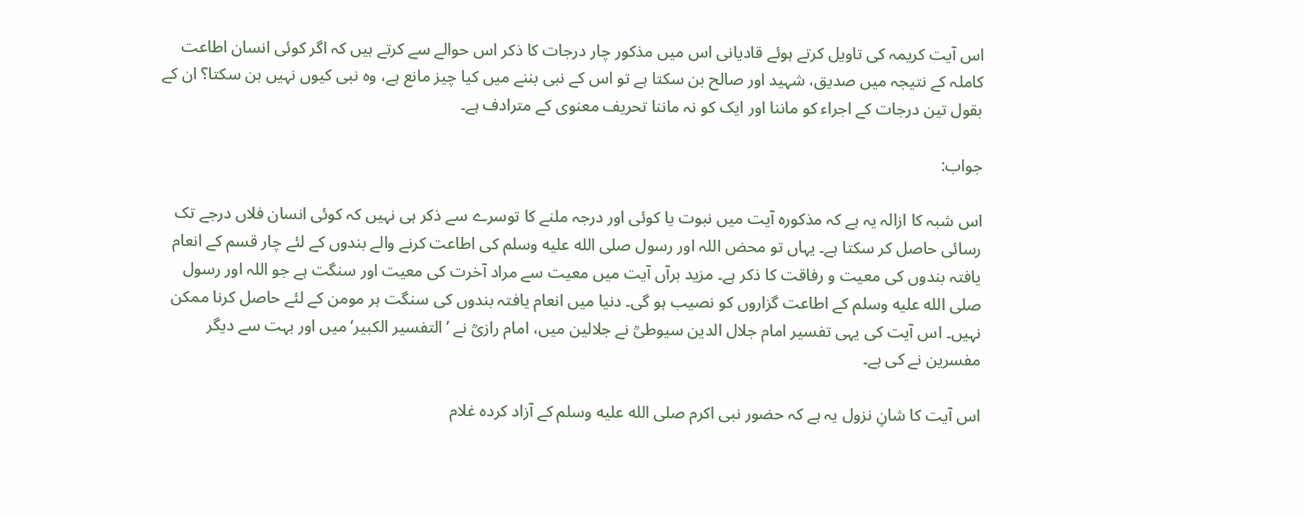اس آیت کریمہ کی تاویل کرتے ہوئے قادیانی اس میں مذکور چار درجات کا ذکر اس حوالے سے کرتے ہیں کہ اگر کوئی انسان اطاعت کاملہ کے نتیجہ میں صدیق، شہید اور صالح بن سکتا ہے تو اس کے نبی بننے میں کیا چیز مانع ہے، وہ نبی کیوں نہیں بن سکتا؟ ان کے بقول تین درجات کے اجراء کو ماننا اور ایک کو نہ ماننا تحریف معنوی کے مترادف ہے۔

جواب:

اس شبہ کا ازالہ یہ ہے کہ مذکورہ آیت میں نبوت یا کوئی اور درجہ ملنے کا توسرے سے ذکر ہی نہیں کہ کوئی انسان فلاں درجے تک رسائی حاصل کر سکتا ہے۔ یہاں تو محض اللہ اور رسول صلى الله عليه وسلم کی اطاعت کرنے والے بندوں کے لئے چار قسم کے انعام یافتہ بندوں کی معیت و رفاقت کا ذکر ہے۔ مزید برآں آیت میں معیت سے مراد آخرت کی معیت اور سنگت ہے جو اللہ اور رسول صلى الله عليه وسلم کے اطاعت گزاروں کو نصیب ہو گی۔ دنیا میں انعام یافتہ بندوں کی سنگت ہر مومن کے لئے حاصل کرنا ممکن نہیں۔ اس آیت کی یہی تفسیر امام جلال الدین سیوطیؒ نے جلالین میں، امام رازیؒ نے ’التفسیر الکبیر‘ میں اور بہت سے دیگر مفسرین نے کی ہے۔

اس آیت کا شانِ نزول یہ ہے کہ حضور نبی اکرم صلى الله عليه وسلم کے آزاد کردہ غلام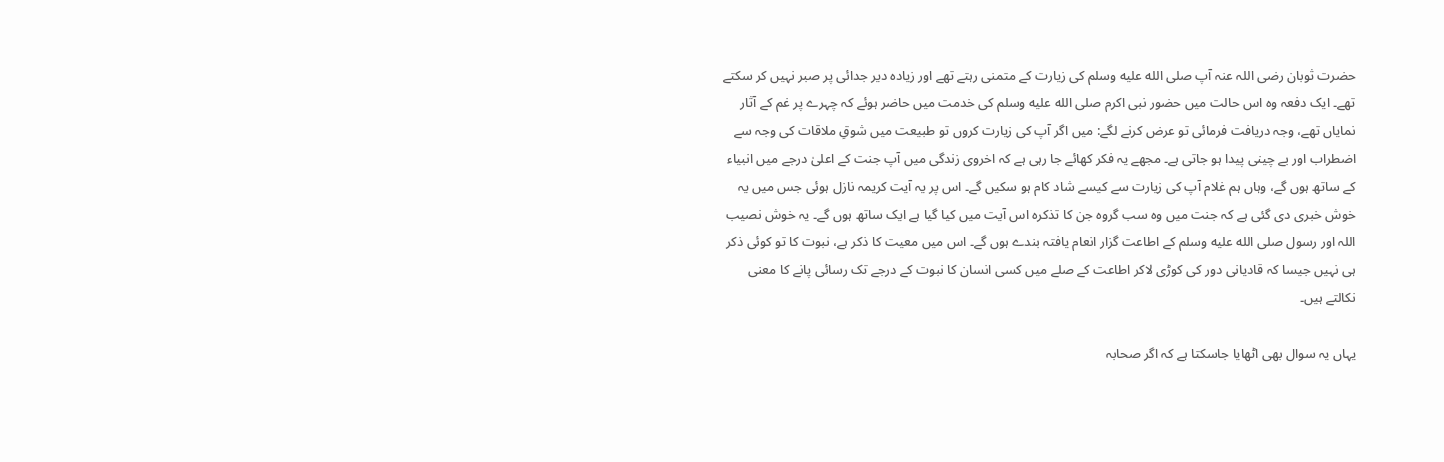حضرت ثوبان رضی اللہ عنہ آپ صلى الله عليه وسلم کی زیارت کے متمنی رہتے تھے اور زیادہ دیر جدائی پر صبر نہیں کر سکتے تھے۔ ایک دفعہ وہ اس حالت میں حضور نبی اکرم صلى الله عليه وسلم کی خدمت میں حاضر ہوئے کہ چہرے پر غم کے آثار نمایاں تھے، وجہ دریافت فرمائی تو عرض کرنے لگے: میں اگر آپ کی زیارت کروں تو طبیعت میں شوقِ ملاقات کی وجہ سے اضطراب اور بے چینی پیدا ہو جاتی ہے۔ مجھے یہ فکر کھائے جا رہی ہے کہ اخروی زندگی میں آپ جنت کے اعلیٰ درجے میں انبیاء کے ساتھ ہوں گے، وہاں ہم غلام آپ کی زیارت سے کیسے شاد کام ہو سکیں گے۔ اس پر یہ آیت کریمہ نازل ہوئی جس میں یہ خوش خبری دی گئی ہے کہ جنت میں وہ سب گروہ جن کا تذکرہ اس آیت میں کیا گیا ہے ایک ساتھ ہوں گے۔ یہ خوش نصیب اللہ اور رسول صلى الله عليه وسلم کے اطاعت گزار انعام یافتہ بندے ہوں گے۔ اس میں معیت کا ذکر ہے، نبوت کا تو کوئی ذکر ہی نہیں جیسا کہ قادیانی دور کی کوڑی لاکر اطاعت کے صلے میں کسی انسان کا نبوت کے درجے تک رسائی پانے کا معنی نکالتے ہیں۔

یہاں یہ سوال بھی اٹھایا جاسکتا ہے کہ اگر صحابہ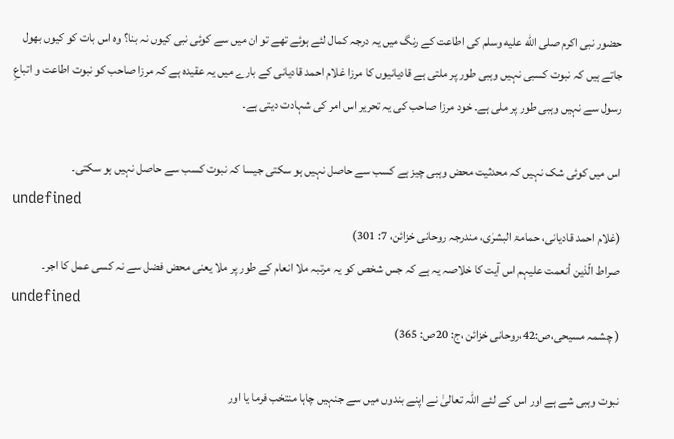حضور نبی اکرم صلى الله عليه وسلم کی اطاعت کے رنگ میں یہ درجہ کمال لئے ہوئے تھے تو ان میں سے کوئی نبی کیوں نہ بنا؟ وہ اس بات کو کیوں بھول جاتے ہیں کہ نبوت کسبی نہیں وہبی طور پر ملتی ہے قادیانیوں کا مرزا غلام احمد قادیانی کے بارے میں یہ عقیدہ ہے کہ مرزا صاحب کو نبوت اطاعت و اتباعِ رسول سے نہیں وہبی طور پر ملی ہے۔ خود مرزا صاحب کی یہ تحریر اس امر کی شہادت دیتی ہے۔

اس میں کوئی شک نہیں کہ محدثیت محض وہبی چیز ہے کسب سے حاصل نہیں ہو سکتی جیسا کہ نبوت کسب سے حاصل نہیں ہو سکتی۔
undefined
(غلام احمد قادیانی، حمامۃ البشرٰی، مندرجہ روحانی خزائن، 7: 301)
صراط الّذین أنعمت علیہم اس آیت کا خلاصہ یہ ہے کہ جس شخص کو یہ مرتبہ ملا انعام کے طور پر ملا یعنی محض فضل سے نہ کسی عمل کا اجر۔
undefined
( چشمہ مسیحی،ص:42،روحانی خزائن ،ج: 20ص: 365)

نبوت وہبی شے ہے اور اس کے لئے اللہ تعالیٰ نے اپنے بندوں میں سے جنہیں چاہا منتخب فرما یا اور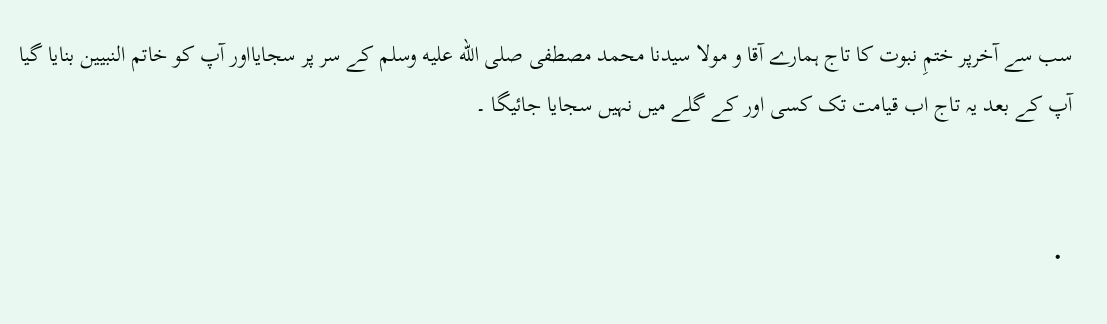سب سے آخرپر ختمِ نبوت کا تاج ہمارے آقا و مولا سیدنا محمد مصطفی صلى الله عليه وسلم کے سر پر سجایااور آپ کو خاتم النبیین بنایا گیا آپ کے بعد یہ تاج اب قیامت تک کسی اور کے گلے میں نہیں سجایا جائیگا ۔


  •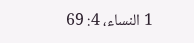1 النساء، 4: 69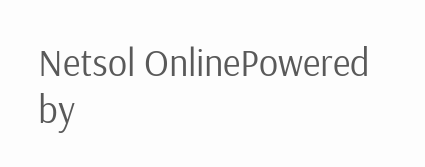Netsol OnlinePowered by